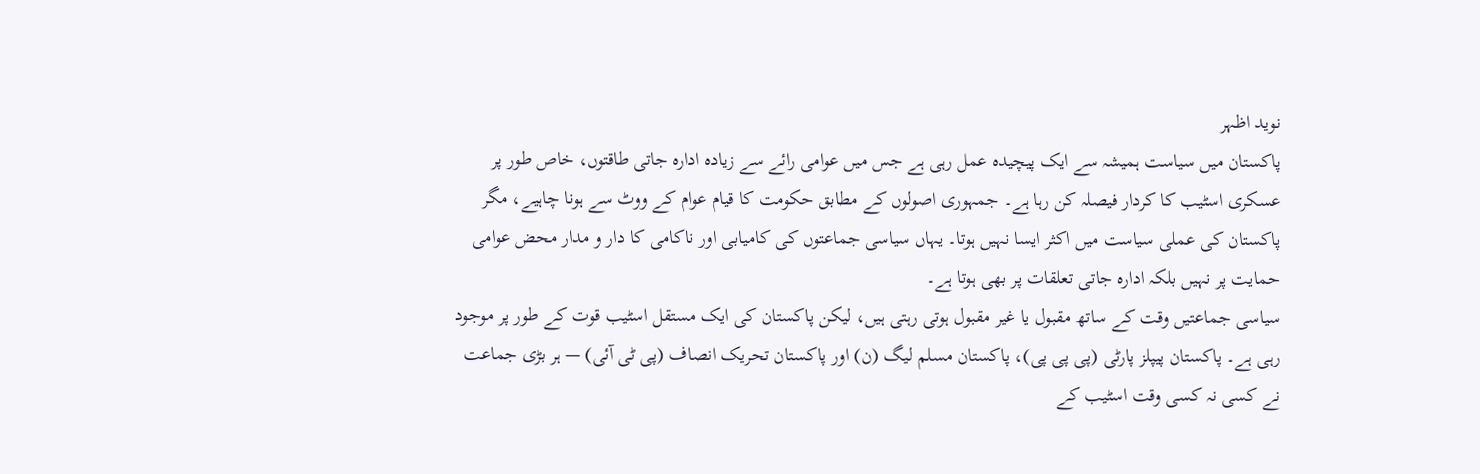نوید اظہر
پاکستان میں سیاست ہمیشہ سے ایک پیچیدہ عمل رہی ہے جس میں عوامی رائے سے زیادہ ادارہ جاتی طاقتوں، خاص طور پر عسکری اسٹیب کا کردار فیصلہ کن رہا ہے۔ جمہوری اصولوں کے مطابق حکومت کا قیام عوام کے ووٹ سے ہونا چاہیے، مگر پاکستان کی عملی سیاست میں اکثر ایسا نہیں ہوتا۔ یہاں سیاسی جماعتوں کی کامیابی اور ناکامی کا دار و مدار محض عوامی حمایت پر نہیں بلکہ ادارہ جاتی تعلقات پر بھی ہوتا ہے۔
سیاسی جماعتیں وقت کے ساتھ مقبول یا غیر مقبول ہوتی رہتی ہیں، لیکن پاکستان کی ایک مستقل اسٹیب قوت کے طور پر موجود رہی ہے۔ پاکستان پیپلز پارٹی (پی پی پی)، پاکستان مسلم لیگ (ن) اور پاکستان تحریک انصاف (پی ٹی آئی) — ہر بڑی جماعت نے کسی نہ کسی وقت اسٹیب کے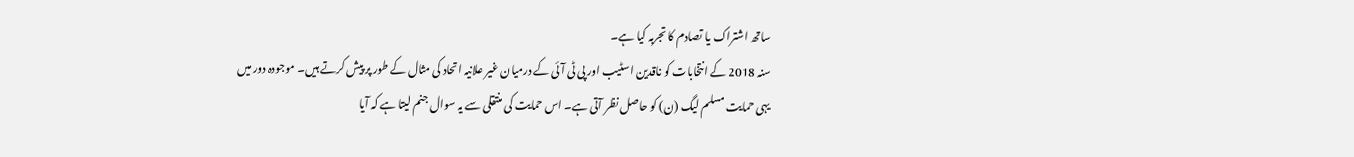ساتھ اشتراک یا تصادم کا تجربہ کیا ہے۔
سنہ 2018 کے انتخابات کو ناقدین اسٹیب اور پی ٹی آئی کے درمیان غیر علانیہ اتحاد کی مثال کے طور پر پیش کرتے ہیں۔ موجودہ دور میں یہی حمایت مسلم لیگ (ن) کو حاصل نظر آتی ہے۔ اس حمایت کی منتقلی سے یہ سوال جنم لیتا ہے کہ آیا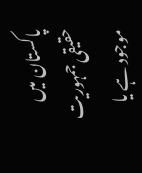پاکستان میں حقیقی جمہوریت موجود ہے یا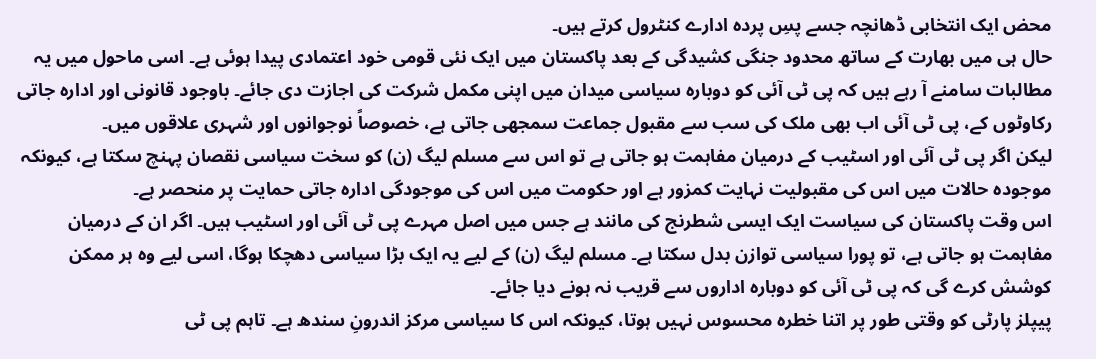محض ایک انتخابی ڈھانچہ جسے پسِ پردہ ادارے کنٹرول کرتے ہیں۔
حال ہی میں بھارت کے ساتھ محدود جنگی کشیدگی کے بعد پاکستان میں ایک نئی قومی خود اعتمادی پیدا ہوئی ہے۔ اسی ماحول میں یہ مطالبات سامنے آ رہے ہیں کہ پی ٹی آئی کو دوبارہ سیاسی میدان میں اپنی مکمل شرکت کی اجازت دی جائے۔ باوجود قانونی اور ادارہ جاتی رکاوٹوں کے، پی ٹی آئی اب بھی ملک کی سب سے مقبول جماعت سمجھی جاتی ہے، خصوصاً نوجوانوں اور شہری علاقوں میں۔
لیکن اگر پی ٹی آئی اور اسٹیب کے درمیان مفاہمت ہو جاتی ہے تو اس سے مسلم لیگ (ن) کو سخت سیاسی نقصان پہنچ سکتا ہے، کیونکہ موجودہ حالات میں اس کی مقبولیت نہایت کمزور ہے اور حکومت میں اس کی موجودگی ادارہ جاتی حمایت پر منحصر ہے۔
اس وقت پاکستان کی سیاست ایک ایسی شطرنج کی مانند ہے جس میں اصل مہرے پی ٹی آئی اور اسٹیب ہیں۔ اگر ان کے درمیان مفاہمت ہو جاتی ہے، تو پورا سیاسی توازن بدل سکتا ہے۔ مسلم لیگ (ن) کے لیے یہ ایک بڑا سیاسی دھچکا ہوگا، اسی لیے وہ ہر ممکن کوشش کرے گی کہ پی ٹی آئی کو دوبارہ اداروں سے قریب نہ ہونے دیا جائے۔
پیپلز پارٹی کو وقتی طور پر اتنا خطرہ محسوس نہیں ہوتا، کیونکہ اس کا سیاسی مرکز اندرونِ سندھ ہے۔ تاہم پی ٹی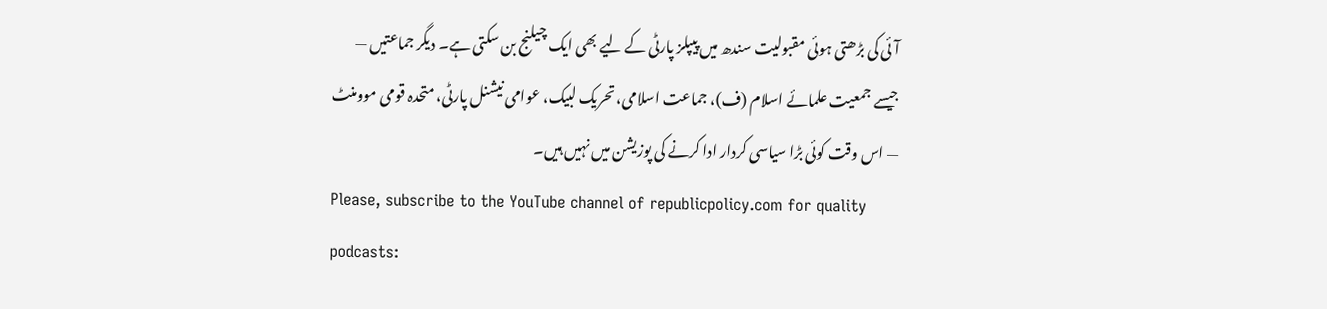آئی کی بڑھتی ہوئی مقبولیت سندھ میں پیپلز پارٹی کے لیے بھی ایک چیلنج بن سکتی ہے۔ دیگر جماعتیں — جیسے جمعیت علمائے اسلام (ف)، جماعت اسلامی، تحریک لبیک، عوامی نیشنل پارٹی، متحدہ قومی موومنٹ — اس وقت کوئی بڑا سیاسی کردار ادا کرنے کی پوزیشن میں نہیں ہیں۔
Please, subscribe to the YouTube channel of republicpolicy.com for quality podcasts: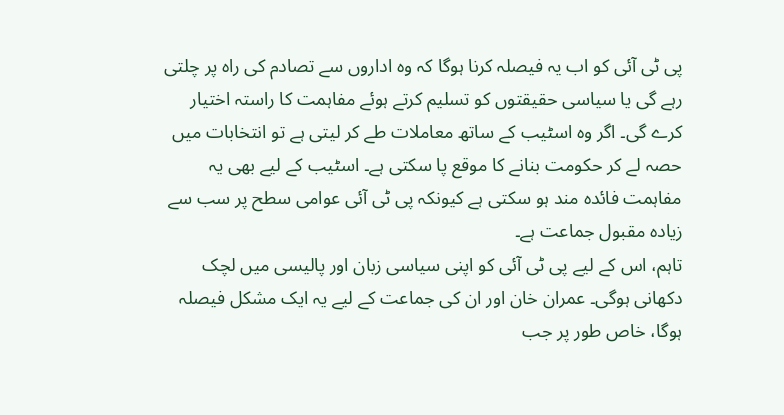پی ٹی آئی کو اب یہ فیصلہ کرنا ہوگا کہ وہ اداروں سے تصادم کی راہ پر چلتی رہے گی یا سیاسی حقیقتوں کو تسلیم کرتے ہوئے مفاہمت کا راستہ اختیار کرے گی۔ اگر وہ اسٹیب کے ساتھ معاملات طے کر لیتی ہے تو انتخابات میں حصہ لے کر حکومت بنانے کا موقع پا سکتی ہے۔ اسٹیب کے لیے بھی یہ مفاہمت فائدہ مند ہو سکتی ہے کیونکہ پی ٹی آئی عوامی سطح پر سب سے زیادہ مقبول جماعت ہے۔
تاہم، اس کے لیے پی ٹی آئی کو اپنی سیاسی زبان اور پالیسی میں لچک دکھانی ہوگی۔ عمران خان اور ان کی جماعت کے لیے یہ ایک مشکل فیصلہ ہوگا، خاص طور پر جب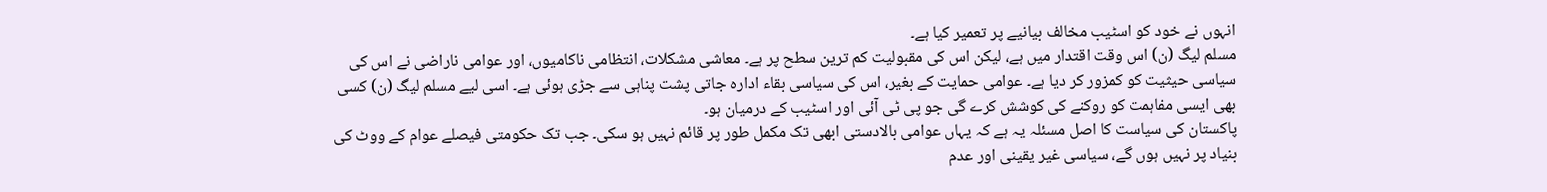انہوں نے خود کو اسٹیب مخالف بیانیے پر تعمیر کیا ہے۔
مسلم لیگ (ن) اس وقت اقتدار میں ہے، لیکن اس کی مقبولیت کم ترین سطح پر ہے۔ معاشی مشکلات، انتظامی ناکامیوں، اور عوامی ناراضی نے اس کی سیاسی حیثیت کو کمزور کر دیا ہے۔ عوامی حمایت کے بغیر، اس کی سیاسی بقاء ادارہ جاتی پشت پناہی سے جڑی ہوئی ہے۔ اسی لیے مسلم لیگ (ن) کسی بھی ایسی مفاہمت کو روکنے کی کوشش کرے گی جو پی ٹی آئی اور اسٹیب کے درمیان ہو۔
پاکستان کی سیاست کا اصل مسئلہ یہ ہے کہ یہاں عوامی بالادستی ابھی تک مکمل طور پر قائم نہیں ہو سکی۔ جب تک حکومتی فیصلے عوام کے ووٹ کی بنیاد پر نہیں ہوں گے، سیاسی غیر یقینی اور عدم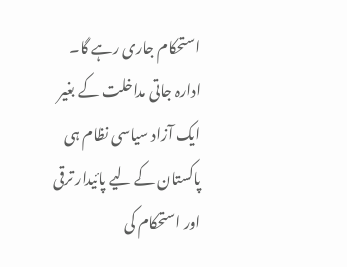استحکام جاری رہے گا۔ ادارہ جاتی مداخلت کے بغیر ایک آزاد سیاسی نظام ہی پاکستان کے لیے پائیدار ترقی اور استحکام کی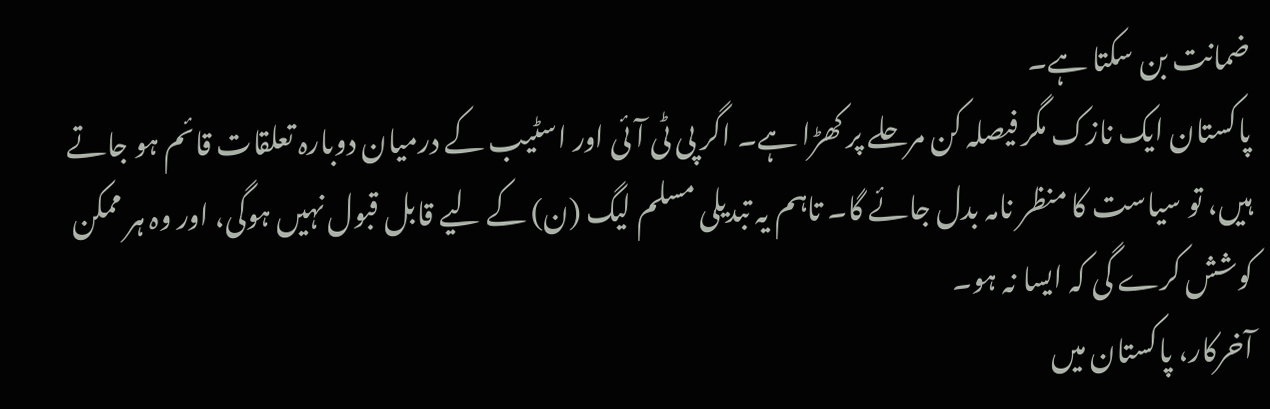ضمانت بن سکتا ہے۔
پاکستان ایک نازک مگر فیصلہ کن مرحلے پر کھڑا ہے۔ اگر پی ٹی آئی اور اسٹیب کے درمیان دوبارہ تعلقات قائم ہو جاتے ہیں، تو سیاست کا منظر نامہ بدل جائے گا۔ تاہم یہ تبدیلی مسلم لیگ (ن) کے لیے قابل قبول نہیں ہوگی، اور وہ ہر ممکن کوشش کرے گی کہ ایسا نہ ہو۔
آخرکار، پاکستان میں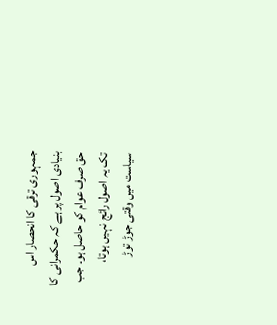جمہوری ترقی کا انحصار اس بنیادی اصول پر ہے کہ حکمرانی کا حق صرف عوام کو حاصل ہو۔ جب تک یہ اصول رائج نہیں ہوتا، سیاست میں وقتی جوڑ توڑ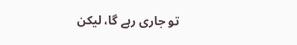تو جاری رہے گا، لیکن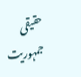حقیقی جمہوریت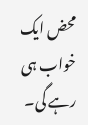محض ایک خواب ہی رہے گی۔